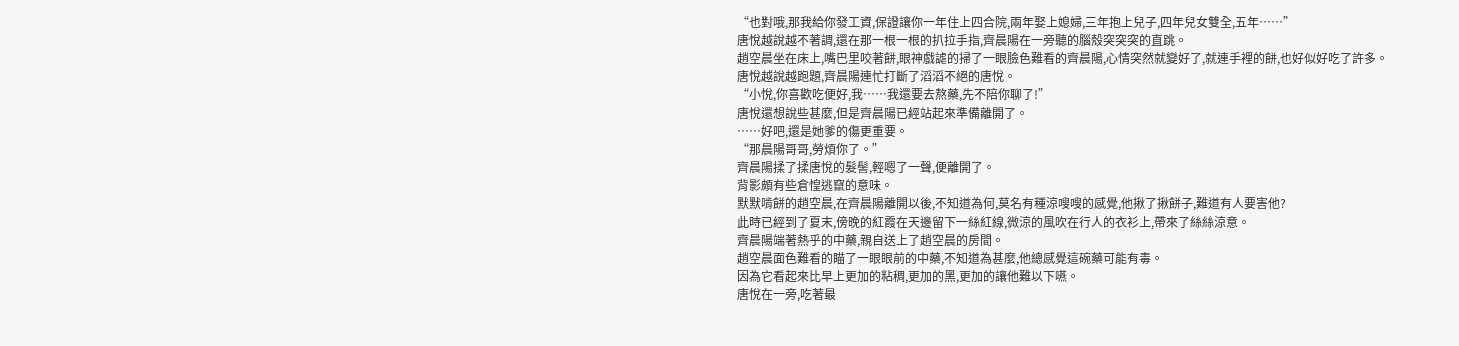“也對哦,那我給你發工資,保證讓你一年住上四合院,兩年娶上媳婦,三年抱上兒子,四年兒女雙全,五年……”
唐悅越說越不著調,還在那一根一根的扒拉手指,齊晨陽在一旁聽的腦殼突突突的直跳。
趙空晨坐在床上,嘴巴里咬著餅,眼神戲謔的掃了一眼臉色難看的齊晨陽,心情突然就變好了,就連手裡的餅,也好似好吃了許多。
唐悅越說越跑題,齊晨陽連忙打斷了滔滔不絕的唐悅。
“小悅,你喜歡吃便好,我……我還要去熬藥,先不陪你聊了!”
唐悅還想說些甚麼,但是齊晨陽已經站起來準備離開了。
……好吧,還是她爹的傷更重要。
“那晨陽哥哥,勞煩你了。”
齊晨陽揉了揉唐悅的髮髻,輕嗯了一聲,便離開了。
背影頗有些倉惶逃竄的意味。
默默啃餅的趙空晨,在齊晨陽離開以後,不知道為何,莫名有種涼嗖嗖的感覺,他揪了揪餅子,難道有人要害他?
此時已經到了夏末,傍晚的紅霞在天邊留下一絲紅線,微涼的風吹在行人的衣衫上,帶來了絲絲涼意。
齊晨陽端著熱乎的中藥,親自送上了趙空晨的房間。
趙空晨面色難看的瞄了一眼眼前的中藥,不知道為甚麼,他總感覺這碗藥可能有毒。
因為它看起來比早上更加的粘稠,更加的黑,更加的讓他難以下嚥。
唐悅在一旁,吃著最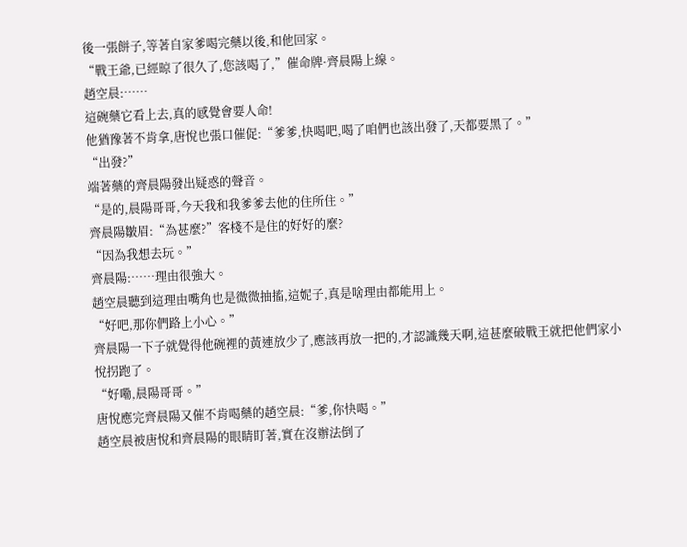後一張餅子,等著自家爹喝完藥以後,和他回家。
“戰王爺,已經晾了很久了,您該喝了,”催命牌·齊晨陽上線。
趙空晨:……
這碗藥它看上去,真的感覺會要人命!
他猶豫著不肯拿,唐悅也張口催促:“爹爹,快喝吧,喝了咱們也該出發了,天都要黑了。”
“出發?”
端著藥的齊晨陽發出疑惑的聲音。
“是的,晨陽哥哥,今天我和我爹爹去他的住所住。”
齊晨陽皺眉:“為甚麼?”客棧不是住的好好的麼?
“因為我想去玩。”
齊晨陽:……理由很強大。
趙空晨聽到這理由嘴角也是微微抽搐,這妮子,真是啥理由都能用上。
“好吧,那你們路上小心。”
齊晨陽一下子就覺得他碗裡的黃連放少了,應該再放一把的,才認識幾天啊,這甚麼破戰王就把他們家小悅拐跑了。
“好嘞,晨陽哥哥。”
唐悅應完齊晨陽又催不肯喝藥的趙空晨:“爹,你快喝。”
趙空晨被唐悅和齊晨陽的眼睛盯著,實在沒辦法倒了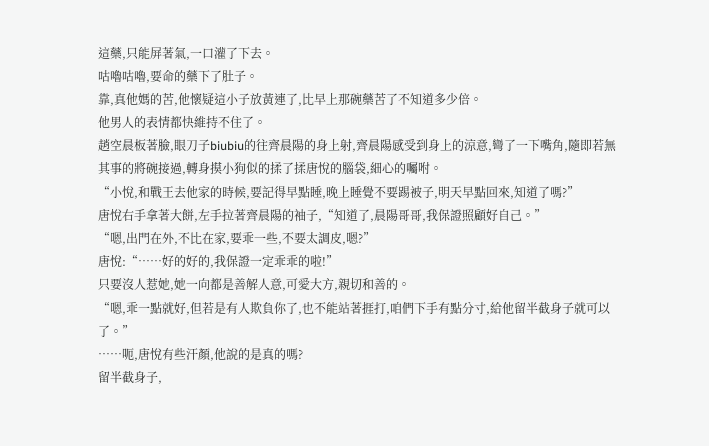這藥,只能屏著氣,一口灌了下去。
咕嚕咕嚕,要命的藥下了肚子。
靠,真他媽的苦,他懷疑這小子放黃連了,比早上那碗藥苦了不知道多少倍。
他男人的表情都快維持不住了。
趙空晨板著臉,眼刀子biubiu的往齊晨陽的身上射,齊晨陽感受到身上的涼意,彎了一下嘴角,隨即若無其事的將碗接過,轉身摸小狗似的揉了揉唐悅的腦袋,細心的囑咐。
“小悅,和戰王去他家的時候,要記得早點睡,晚上睡覺不要踢被子,明天早點回來,知道了嗎?”
唐悅右手拿著大餅,左手拉著齊晨陽的袖子,“知道了,晨陽哥哥,我保證照顧好自己。”
“嗯,出門在外,不比在家,要乖一些,不要太調皮,嗯?”
唐悅:“……好的好的,我保證一定乖乖的啦!”
只要沒人惹她,她一向都是善解人意,可愛大方,親切和善的。
“嗯,乖一點就好,但若是有人欺負你了,也不能站著捱打,咱們下手有點分寸,給他留半截身子就可以了。”
……呃,唐悅有些汗顏,他說的是真的嗎?
留半截身子,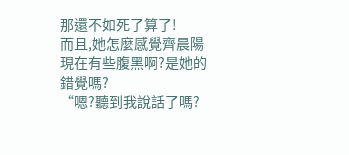那還不如死了算了!
而且,她怎麼感覺齊晨陽現在有些腹黑啊?是她的錯覺嗎?
“嗯?聽到我說話了嗎?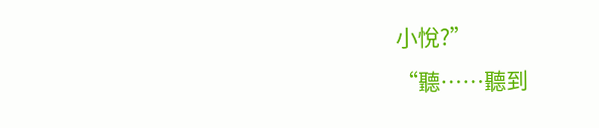小悅?”
“聽……聽到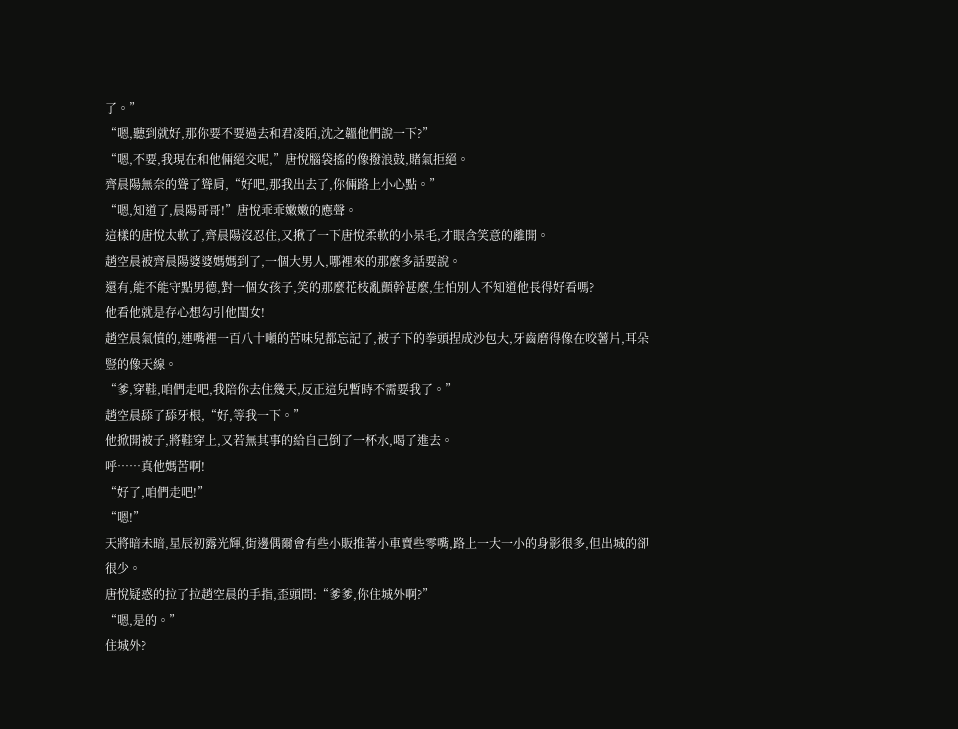了。”
“嗯,聽到就好,那你要不要過去和君凌陌,沈之韞他們說一下?”
“嗯,不要,我現在和他倆絕交呢,”唐悅腦袋搖的像撥浪鼓,賭氣拒絕。
齊晨陽無奈的聳了聳肩,“好吧,那我出去了,你倆路上小心點。”
“嗯,知道了,晨陽哥哥!”唐悅乖乖嫩嫩的應聲。
這樣的唐悅太軟了,齊晨陽沒忍住,又揪了一下唐悅柔軟的小呆毛,才眼含笑意的離開。
趙空晨被齊晨陽婆婆媽媽到了,一個大男人,哪裡來的那麼多話要說。
還有,能不能守點男德,對一個女孩子,笑的那麼花枝亂顫幹甚麼,生怕別人不知道他長得好看嗎?
他看他就是存心想勾引他閨女!
趙空晨氣憤的,連嘴裡一百八十噸的苦味兒都忘記了,被子下的拳頭捏成沙包大,牙齒磨得像在咬薯片,耳朵豎的像天線。
“爹,穿鞋,咱們走吧,我陪你去住幾天,反正這兒暫時不需要我了。”
趙空晨舔了舔牙根,“好,等我一下。”
他掀開被子,將鞋穿上,又若無其事的給自己倒了一杯水,喝了進去。
呼……真他媽苦啊!
“好了,咱們走吧!”
“嗯!”
天將暗未暗,星辰初露光輝,街邊偶爾會有些小販推著小車賣些零嘴,路上一大一小的身影很多,但出城的卻很少。
唐悅疑惑的拉了拉趙空晨的手指,歪頭問:“爹爹,你住城外啊?”
“嗯,是的。”
住城外?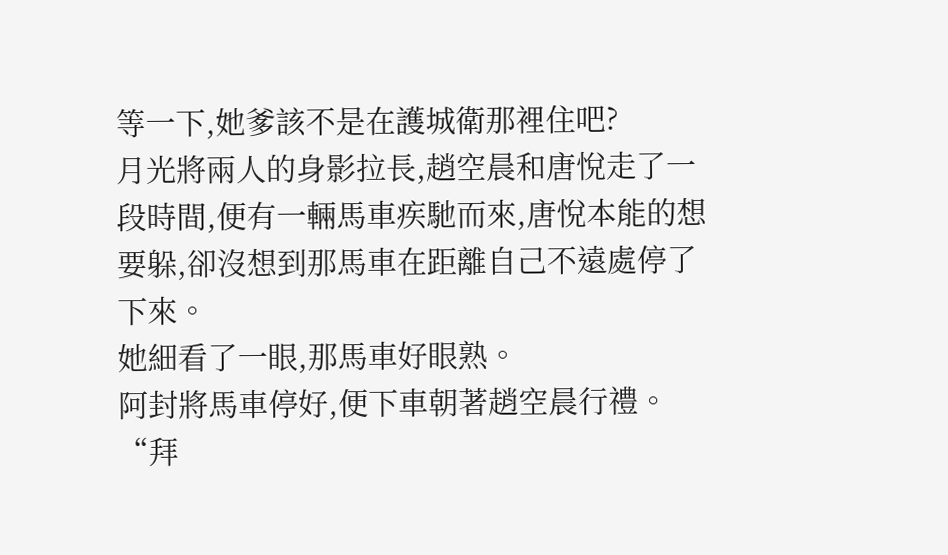等一下,她爹該不是在護城衛那裡住吧?
月光將兩人的身影拉長,趙空晨和唐悅走了一段時間,便有一輛馬車疾馳而來,唐悅本能的想要躲,卻沒想到那馬車在距離自己不遠處停了下來。
她細看了一眼,那馬車好眼熟。
阿封將馬車停好,便下車朝著趙空晨行禮。
“拜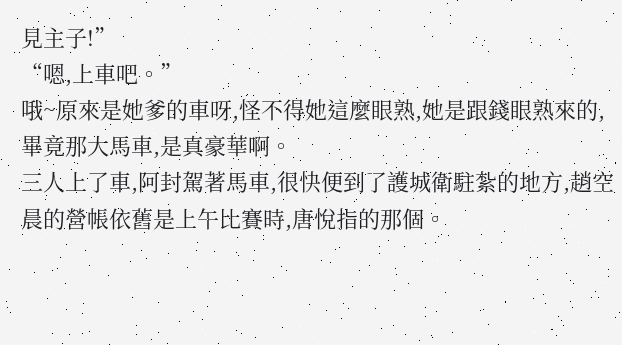見主子!”
“嗯,上車吧。”
哦~原來是她爹的車呀,怪不得她這麼眼熟,她是跟錢眼熟來的,畢竟那大馬車,是真豪華啊。
三人上了車,阿封駕著馬車,很快便到了護城衛駐紮的地方,趙空晨的營帳依舊是上午比賽時,唐悅指的那個。